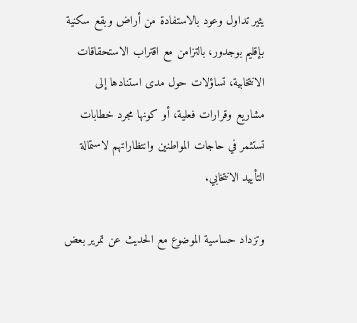يثير تداول وعود بالاستفادة من أراض وبقع سكنية بإقليم بوجدور، بالتزامن مع اقتراب الاستحقاقات الانتخابية، تساؤلات حول مدى استنادها إلى مشاريع وقرارات فعلية، أو كونها مجرد خطابات تستثمر في حاجات المواطنين وانتظاراتهم لاستمالة التأييد الانتخابي.

وتزداد حساسية الموضوع مع الحديث عن تمرير بعض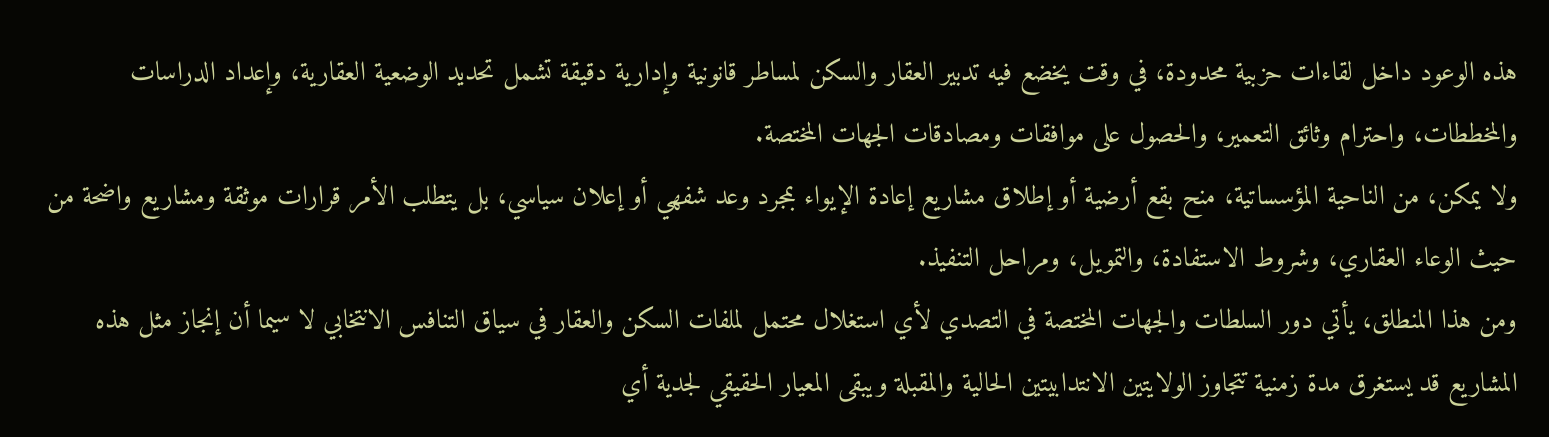هذه الوعود داخل لقاءات حزبية محدودة، في وقت يخضع فيه تدبير العقار والسكن لمساطر قانونية وإدارية دقيقة تشمل تحديد الوضعية العقارية، وإعداد الدراسات والمخططات، واحترام وثائق التعمير، والحصول على موافقات ومصادقات الجهات المختصة.
ولا يمكن، من الناحية المؤسساتية، منح بقع أرضية أو إطلاق مشاريع إعادة الإيواء بمجرد وعد شفهي أو إعلان سياسي، بل يتطلب الأمر قرارات موثقة ومشاريع واضحة من حيث الوعاء العقاري، وشروط الاستفادة، والتمويل، ومراحل التنفيذ.
ومن هذا المنطلق، يأتي دور السلطات والجهات المختصة في التصدي لأي استغلال محتمل لملفات السكن والعقار في سياق التنافس الانتخابي لا سيما أن إنجاز مثل هذه المشاريع قد يستغرق مدة زمنية تتجاوز الولايتين الانتدابيتين الحالية والمقبلة ويبقى المعيار الحقيقي لجدية أي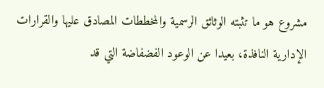مشروع هو ما تثبته الوثائق الرسمية والمخططات المصادق عليها والقرارات الإدارية النافذة، بعيدا عن الوعود الفضفاضة التي قد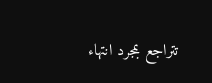تتراجع بمجرد انتهاء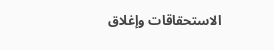الاستحقاقات وإغلاق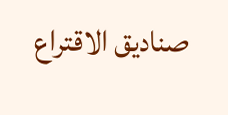صناديق الاقتراع